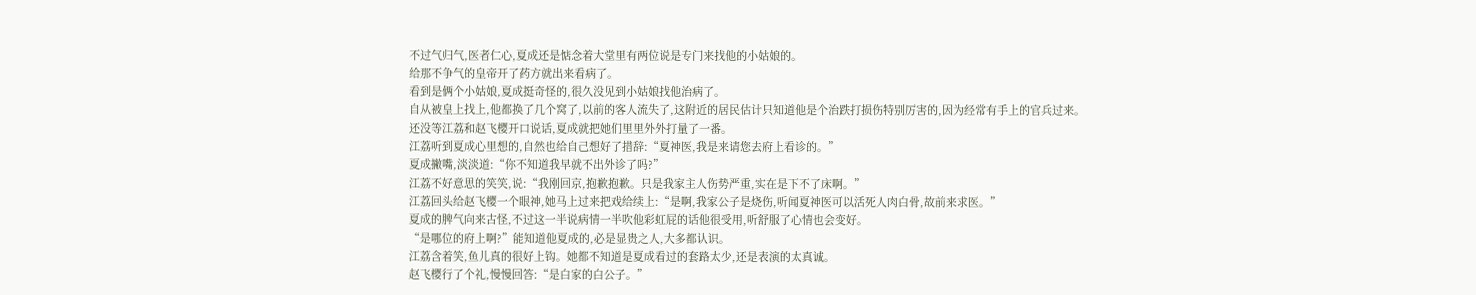不过气归气,医者仁心,夏成还是惦念着大堂里有两位说是专门来找他的小姑娘的。
给那不争气的皇帝开了药方就出来看病了。
看到是俩个小姑娘,夏成挺奇怪的,很久没见到小姑娘找他治病了。
自从被皇上找上,他都换了几个窝了,以前的客人流失了,这附近的居民估计只知道他是个治跌打损伤特别厉害的,因为经常有手上的官兵过来。
还没等江荔和赵飞樱开口说话,夏成就把她们里里外外打量了一番。
江荔听到夏成心里想的,自然也给自己想好了措辞:“夏神医,我是来请您去府上看诊的。”
夏成撇嘴,淡淡道:“你不知道我早就不出外诊了吗?”
江荔不好意思的笑笑,说:“我刚回京,抱歉抱歉。只是我家主人伤势严重,实在是下不了床啊。”
江荔回头给赵飞樱一个眼神,她马上过来把戏给续上:“是啊,我家公子是烧伤,听闻夏神医可以活死人肉白骨,故前来求医。”
夏成的脾气向来古怪,不过这一半说病情一半吹他彩虹屁的话他很受用,听舒服了心情也会变好。
“是哪位的府上啊?”能知道他夏成的,必是显贵之人,大多都认识。
江荔含着笑,鱼儿真的很好上钩。她都不知道是夏成看过的套路太少,还是表演的太真诚。
赵飞樱行了个礼,慢慢回答:“是白家的白公子。”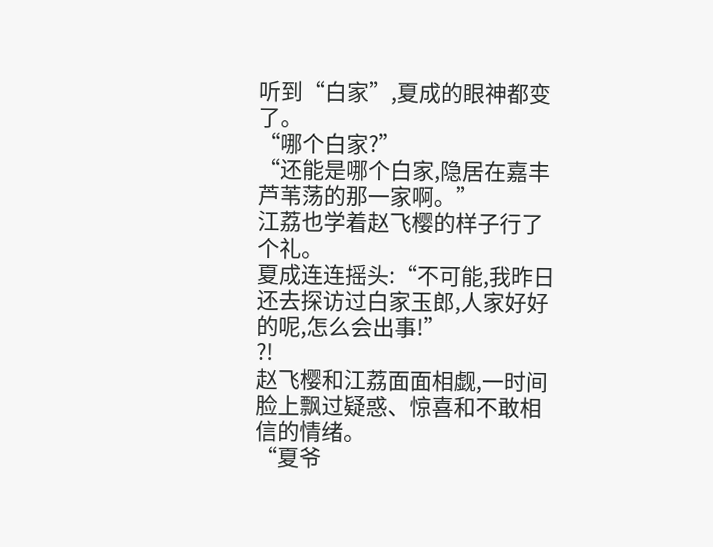听到“白家”,夏成的眼神都变了。
“哪个白家?”
“还能是哪个白家,隐居在嘉丰芦苇荡的那一家啊。”
江荔也学着赵飞樱的样子行了个礼。
夏成连连摇头:“不可能,我昨日还去探访过白家玉郎,人家好好的呢,怎么会出事!”
?!
赵飞樱和江荔面面相觑,一时间脸上飘过疑惑、惊喜和不敢相信的情绪。
“夏爷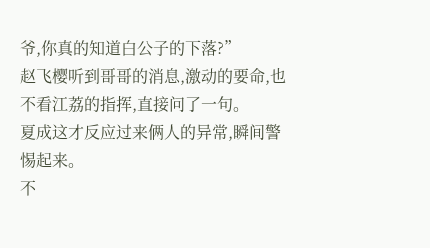爷,你真的知道白公子的下落?”
赵飞樱听到哥哥的消息,激动的要命,也不看江荔的指挥,直接问了一句。
夏成这才反应过来俩人的异常,瞬间警惕起来。
不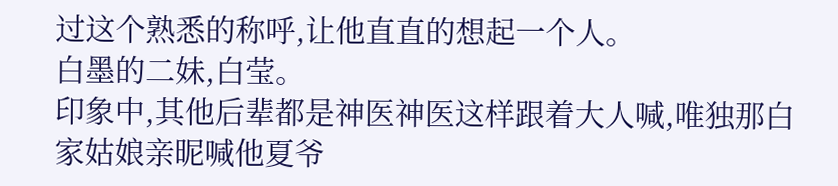过这个熟悉的称呼,让他直直的想起一个人。
白墨的二妹,白莹。
印象中,其他后辈都是神医神医这样跟着大人喊,唯独那白家姑娘亲昵喊他夏爷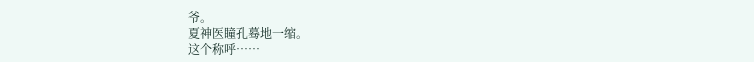爷。
夏神医瞳孔蓦地一缩。
这个称呼……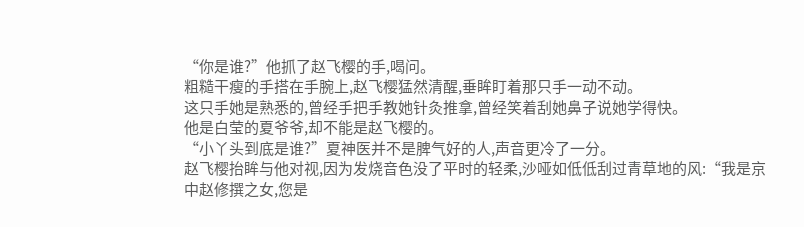“你是谁?”他抓了赵飞樱的手,喝问。
粗糙干瘦的手搭在手腕上,赵飞樱猛然清醒,垂眸盯着那只手一动不动。
这只手她是熟悉的,曾经手把手教她针灸推拿,曾经笑着刮她鼻子说她学得快。
他是白莹的夏爷爷,却不能是赵飞樱的。
“小丫头到底是谁?”夏神医并不是脾气好的人,声音更冷了一分。
赵飞樱抬眸与他对视,因为发烧音色没了平时的轻柔,沙哑如低低刮过青草地的风:“我是京中赵修撰之女,您是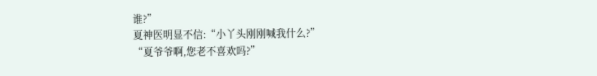谁?”
夏神医明显不信:“小丫头刚刚喊我什么?”
“夏爷爷啊,您老不喜欢吗?”